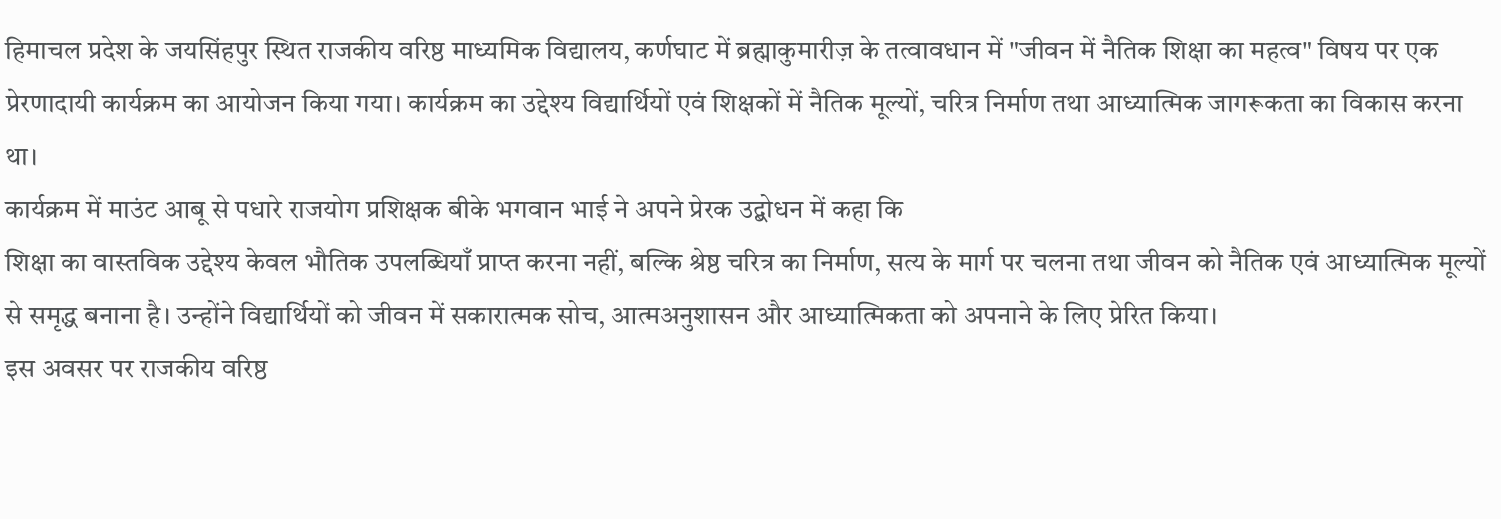हिमाचल प्रदेश के जयसिंहपुर स्थित राजकीय वरिष्ठ माध्यमिक विद्यालय, कर्णघाट में ब्रह्माकुमारीज़ के तत्वावधान में "जीवन में नैतिक शिक्षा का महत्व" विषय पर एक प्रेरणादायी कार्यक्रम का आयोजन किया गया। कार्यक्रम का उद्देश्य विद्यार्थियों एवं शिक्षकों में नैतिक मूल्यों, चरित्र निर्माण तथा आध्यात्मिक जागरूकता का विकास करना था।
कार्यक्रम में माउंट आबू से पधारे राजयोग प्रशिक्षक बीके भगवान भाई ने अपने प्रेरक उद्बोधन में कहा कि
शिक्षा का वास्तविक उद्देश्य केवल भौतिक उपलब्धियाँ प्राप्त करना नहीं, बल्कि श्रेष्ठ चरित्र का निर्माण, सत्य के मार्ग पर चलना तथा जीवन को नैतिक एवं आध्यात्मिक मूल्यों से समृद्ध बनाना है। उन्होंने विद्यार्थियों को जीवन में सकारात्मक सोच, आत्मअनुशासन और आध्यात्मिकता को अपनाने के लिए प्रेरित किया।
इस अवसर पर राजकीय वरिष्ठ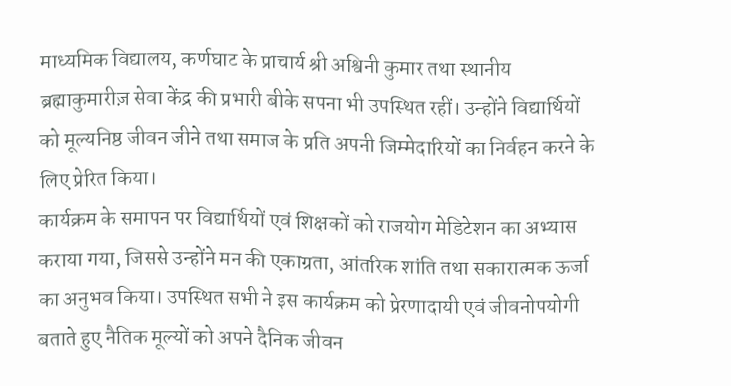माध्यमिक विद्यालय, कर्णघाट के प्राचार्य श्री अश्विनी कुमार तथा स्थानीय ब्रह्माकुमारीज़ सेवा केंद्र की प्रभारी बीके सपना भी उपस्थित रहीं। उन्होंने विद्यार्थियों को मूल्यनिष्ठ जीवन जीने तथा समाज के प्रति अपनी जिम्मेदारियों का निर्वहन करने के लिए प्रेरित किया।
कार्यक्रम के समापन पर विद्यार्थियों एवं शिक्षकों को राजयोग मेडिटेशन का अभ्यास कराया गया, जिससे उन्होंने मन की एकाग्रता, आंतरिक शांति तथा सकारात्मक ऊर्जा का अनुभव किया। उपस्थित सभी ने इस कार्यक्रम को प्रेरणादायी एवं जीवनोपयोगी बताते हुए नैतिक मूल्यों को अपने दैनिक जीवन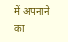में अपनाने का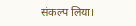संकल्प लिया।